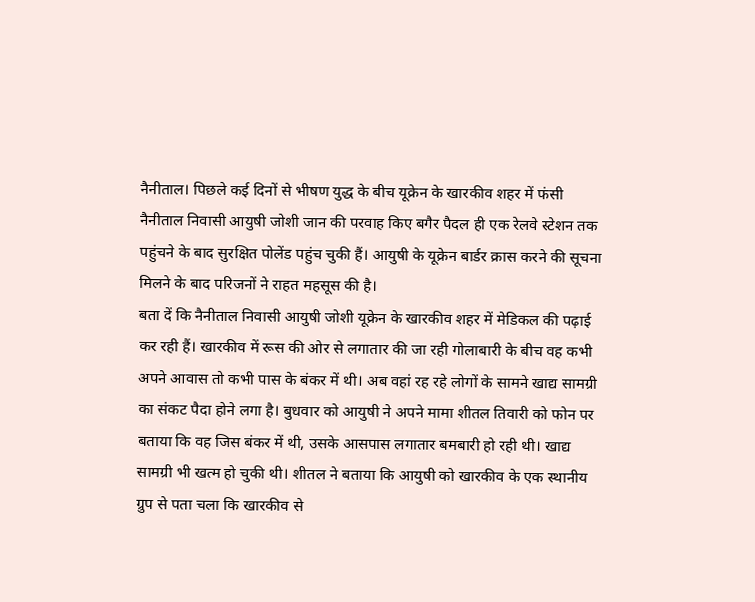नैनीताल। पिछले कई दिनों से भीषण युद्ध के बीच यूक्रेन के खारकीव शहर में फंसी नैनीताल निवासी आयुषी जोशी जान की परवाह किए बगैर पैदल ही एक रेलवे स्टेशन तक पहुंचने के बाद सुरक्षित पोलेंड पहुंच चुकी हैं। आयुषी के यूक्रेन बार्डर क्रास करने की सूचना मिलने के बाद परिजनों ने राहत महसूस की है।
बता दें कि नैनीताल निवासी आयुषी जोशी यूक्रेन के खारकीव शहर में मेडिकल की पढ़ाई कर रही हैं। खारकीव में रूस की ओर से लगातार की जा रही गोलाबारी के बीच वह कभी अपने आवास तो कभी पास के बंकर में थी। अब वहां रह रहे लोगों के सामने खाद्य सामग्री का संकट पैदा होने लगा है। बुधवार को आयुषी ने अपने मामा शीतल तिवारी को फोन पर बताया कि वह जिस बंकर में थी, उसके आसपास लगातार बमबारी हो रही थी। खाद्य सामग्री भी खत्म हो चुकी थी। शीतल ने बताया कि आयुषी को खारकीव के एक स्थानीय ग्रुप से पता चला कि खारकीव से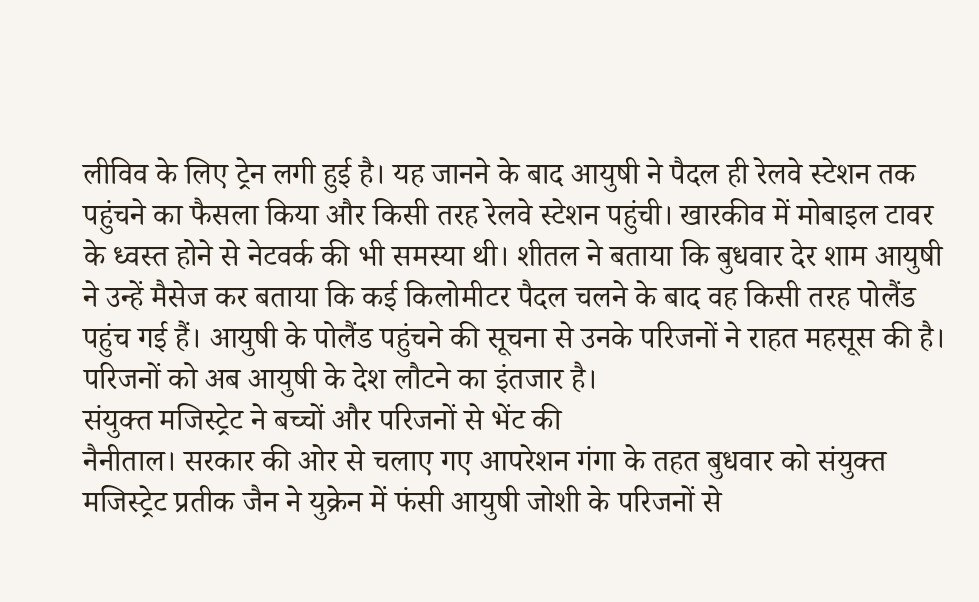लीविव के लिए ट्रेन लगी हुई है। यह जानने के बाद आयुषी ने पैदल ही रेलवे स्टेशन तक पहुंचने का फैसला किया और किसी तरह रेलवे स्टेशन पहुंची। खारकीव में मोबाइल टावर के ध्वस्त होने से नेटवर्क की भी समस्या थी। शीतल ने बताया कि बुधवार देर शाम आयुषी ने उन्हें मैसेज कर बताया कि कई किलोमीटर पैदल चलने के बाद वह किसी तरह पोलैंड पहुंच गई हैं। आयुषी के पोलैंड पहुंचने की सूचना से उनके परिजनों ने राहत महसूस की है। परिजनों को अब आयुषी के देश लौटने का इंतजार है।
संयुक्त मजिस्ट्रेट ने बच्चों और परिजनों से भेंट की
नैनीताल। सरकार की ओर से चलाए गए आपरेशन गंगा के तहत बुधवार को संयुक्त मजिस्ट्रेट प्रतीक जैन ने युक्रेन में फंसी आयुषी जोशी के परिजनों से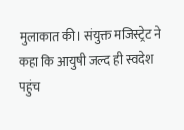मुलाकात की। संयुक्त मजिस्ट्रेट ने कहा कि आयुषी जल्द ही स्वदेश पहुंच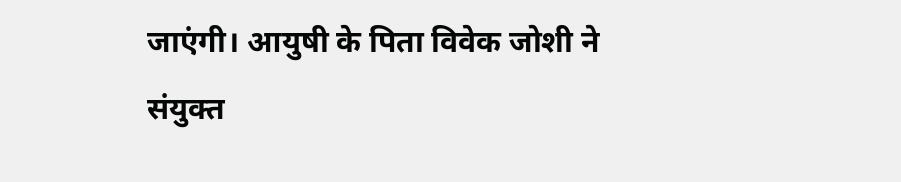जाएंगी। आयुषी के पिता विवेक जोशी ने संयुक्त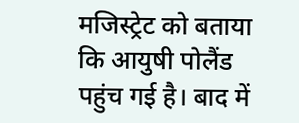मजिस्ट्रेट को बताया कि आयुषी पोलैंड पहुंच गई है। बाद में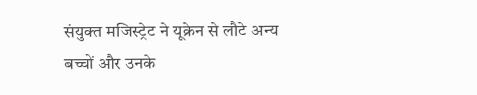संयुक्त मजिस्ट्रेट ने यूक्रेन से लौटे अन्य बच्चों और उनके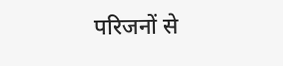परिजनों से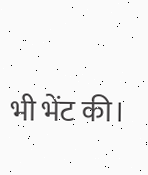भी भेंट की।